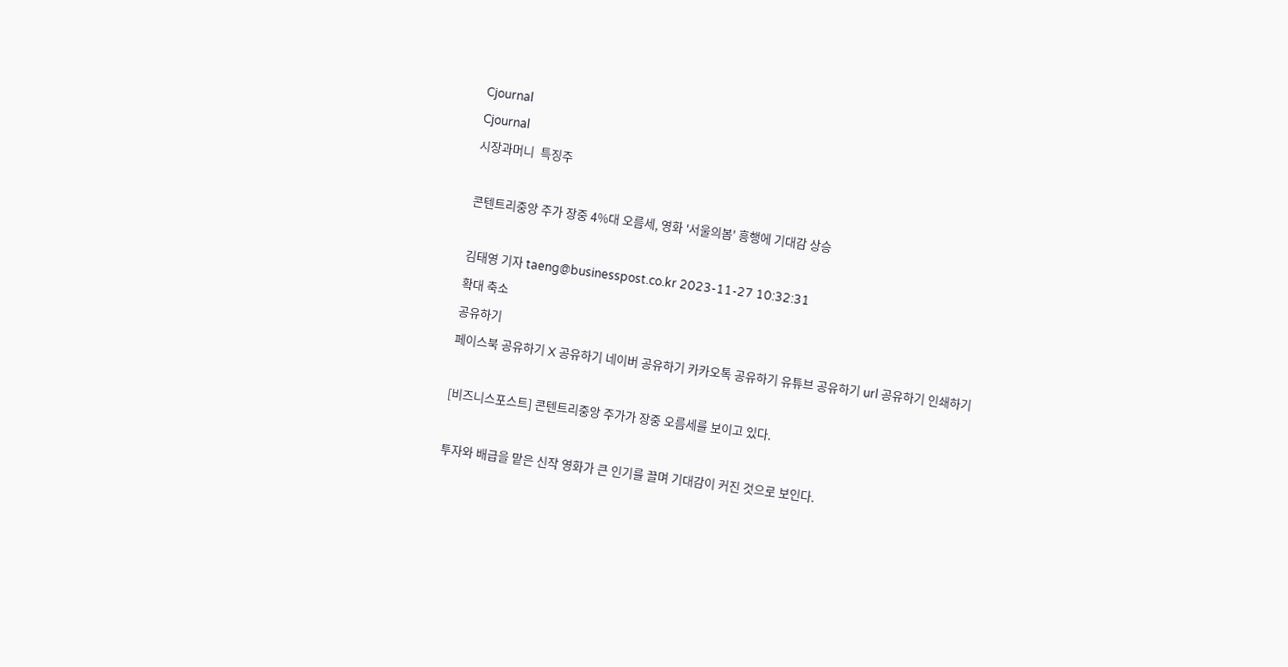Cjournal
Cjournal
시장과머니  특징주

콘텐트리중앙 주가 장중 4%대 오름세, 영화 '서울의봄' 흥행에 기대감 상승

김태영 기자 taeng@businesspost.co.kr 2023-11-27 10:32:31
확대 축소
공유하기
페이스북 공유하기 X 공유하기 네이버 공유하기 카카오톡 공유하기 유튜브 공유하기 url 공유하기 인쇄하기

[비즈니스포스트] 콘텐트리중앙 주가가 장중 오름세를 보이고 있다.

투자와 배급을 맡은 신작 영화가 큰 인기를 끌며 기대감이 커진 것으로 보인다.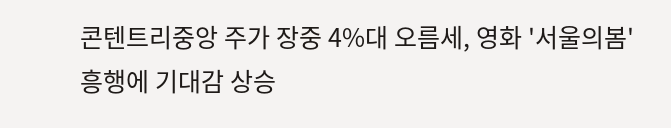콘텐트리중앙 주가 장중 4%대 오름세, 영화 '서울의봄' 흥행에 기대감 상승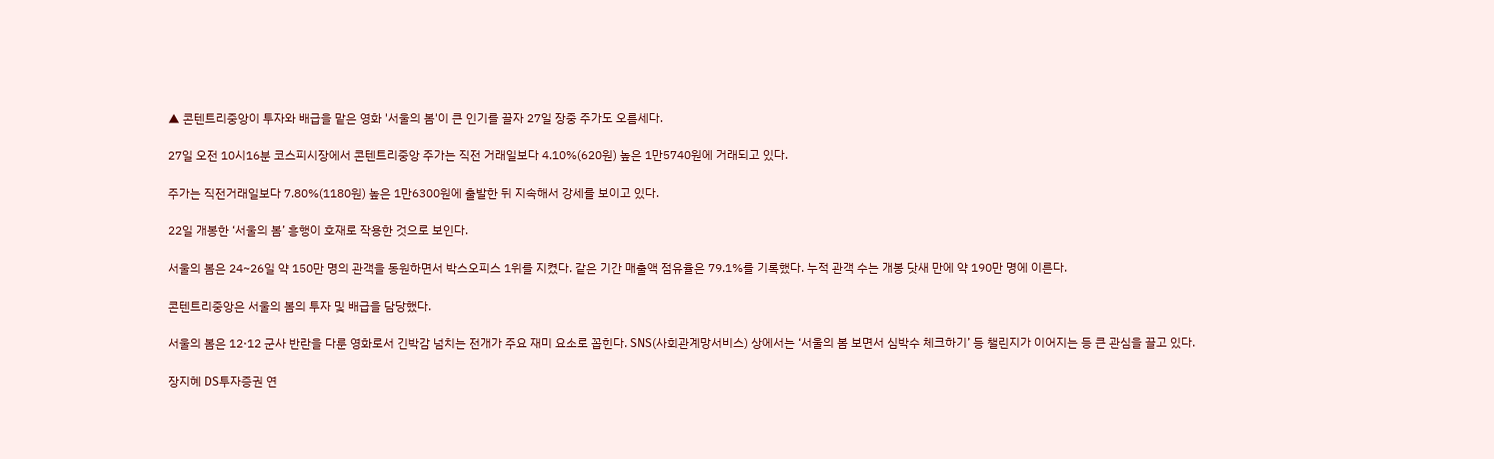▲ 콘텐트리중앙이 투자와 배급을 맡은 영화 '서울의 봄'이 큰 인기를 끌자 27일 장중 주가도 오름세다.

27일 오전 10시16분 코스피시장에서 콘텐트리중앙 주가는 직전 거래일보다 4.10%(620원) 높은 1만5740원에 거래되고 있다.

주가는 직전거래일보다 7.80%(1180원) 높은 1만6300원에 출발한 뒤 지속해서 강세를 보이고 있다.

22일 개봉한 ‘서울의 봄’ 흥행이 호재로 작용한 것으로 보인다.

서울의 봄은 24~26일 약 150만 명의 관객을 동원하면서 박스오피스 1위를 지켰다. 같은 기간 매출액 점유율은 79.1%를 기록했다. 누적 관객 수는 개봉 닷새 만에 약 190만 명에 이른다.

콘텐트리중앙은 서울의 봄의 투자 및 배급을 담당했다.

서울의 봄은 12·12 군사 반란을 다룬 영화로서 긴박감 넘치는 전개가 주요 재미 요소로 꼽힌다. SNS(사회관계망서비스) 상에서는 ‘서울의 봄 보면서 심박수 체크하기’ 등 챌린지가 이어지는 등 큰 관심을 끌고 있다.

장지혜 DS투자증권 연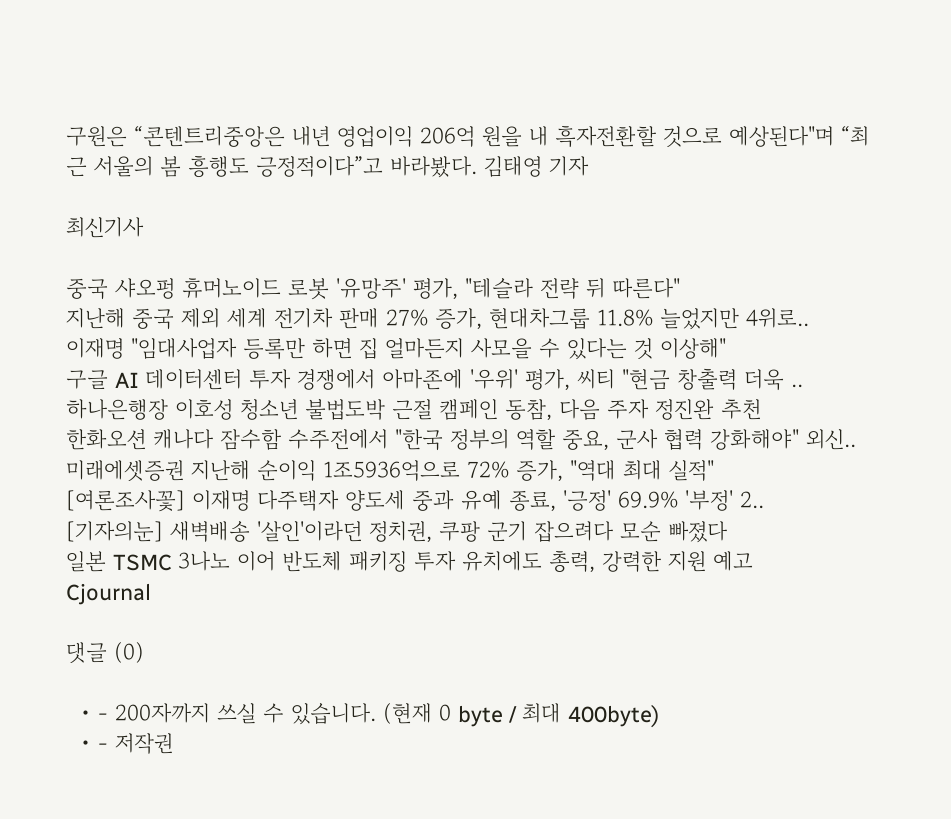구원은 “콘텐트리중앙은 내년 영업이익 206억 원을 내 흑자전환할 것으로 예상된다"며 “최근 서울의 봄 흥행도 긍정적이다”고 바라봤다. 김태영 기자

최신기사

중국 샤오펑 휴머노이드 로봇 '유망주' 평가, "테슬라 전략 뒤 따른다"
지난해 중국 제외 세계 전기차 판매 27% 증가, 현대차그룹 11.8% 늘었지만 4위로..
이재명 "임대사업자 등록만 하면 집 얼마든지 사모을 수 있다는 것 이상해"
구글 AI 데이터센터 투자 경쟁에서 아마존에 '우위' 평가, 씨티 "현금 창출력 더욱 ..
하나은행장 이호성 청소년 불법도박 근절 캠페인 동참, 다음 주자 정진완 추천
한화오션 캐나다 잠수함 수주전에서 "한국 정부의 역할 중요, 군사 협력 강화해야" 외신..
미래에셋증권 지난해 순이익 1조5936억으로 72% 증가, "역대 최대 실적"
[여론조사꽃] 이재명 다주택자 양도세 중과 유예 종료, '긍정' 69.9% '부정' 2..
[기자의눈] 새벽배송 '살인'이라던 정치권, 쿠팡 군기 잡으려다 모순 빠졌다
일본 TSMC 3나노 이어 반도체 패키징 투자 유치에도 총력, 강력한 지원 예고
Cjournal

댓글 (0)

  • - 200자까지 쓰실 수 있습니다. (현재 0 byte / 최대 400byte)
  • - 저작권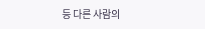등 다른 사람의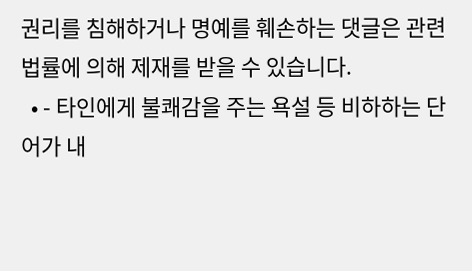권리를 침해하거나 명예를 훼손하는 댓글은 관련 법률에 의해 제재를 받을 수 있습니다.
  • - 타인에게 불쾌감을 주는 욕설 등 비하하는 단어가 내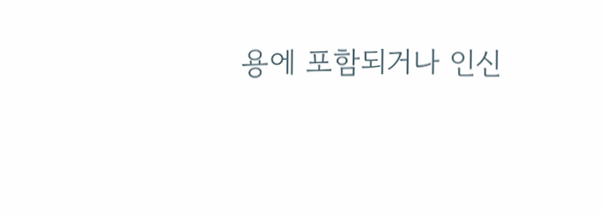용에 포함되거나 인신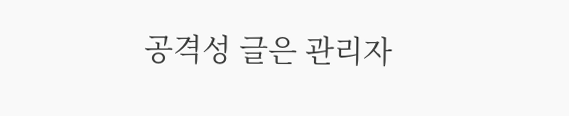공격성 글은 관리자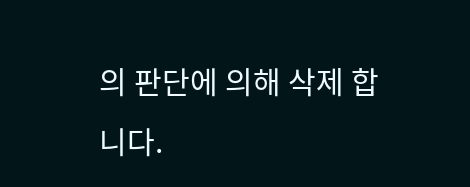의 판단에 의해 삭제 합니다.